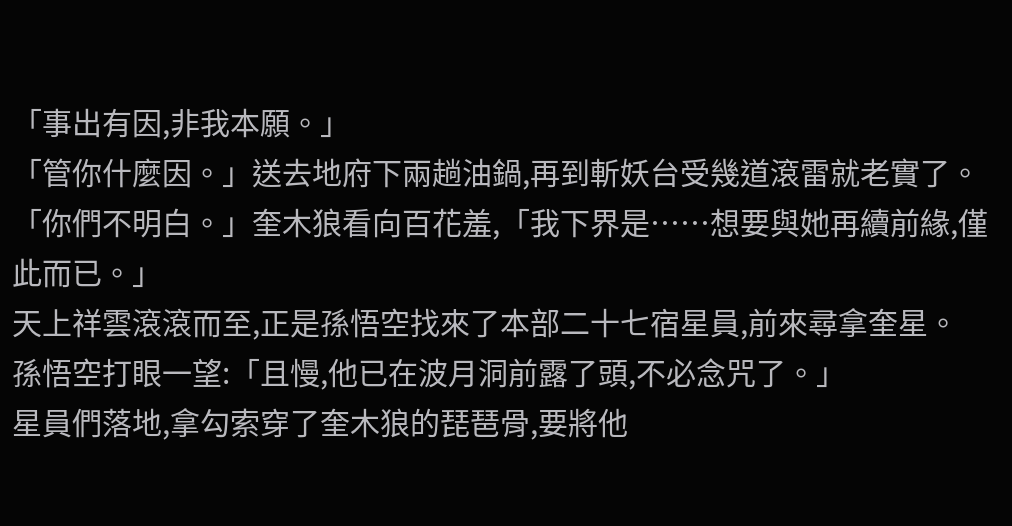「事出有因,非我本願。」
「管你什麼因。」送去地府下兩趟油鍋,再到斬妖台受幾道滾雷就老實了。
「你們不明白。」奎木狼看向百花羞,「我下界是……想要與她再續前緣,僅此而已。」
天上祥雲滾滾而至,正是孫悟空找來了本部二十七宿星員,前來尋拿奎星。
孫悟空打眼一望:「且慢,他已在波月洞前露了頭,不必念咒了。」
星員們落地,拿勾索穿了奎木狼的琵琶骨,要將他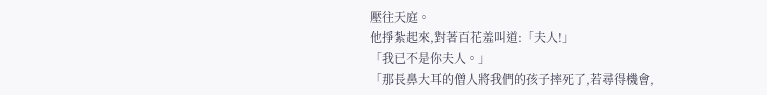壓往天庭。
他掙紮起來,對著百花羞叫道:「夫人!」
「我已不是你夫人。」
「那長鼻大耳的僧人將我們的孩子摔死了,若尋得機會,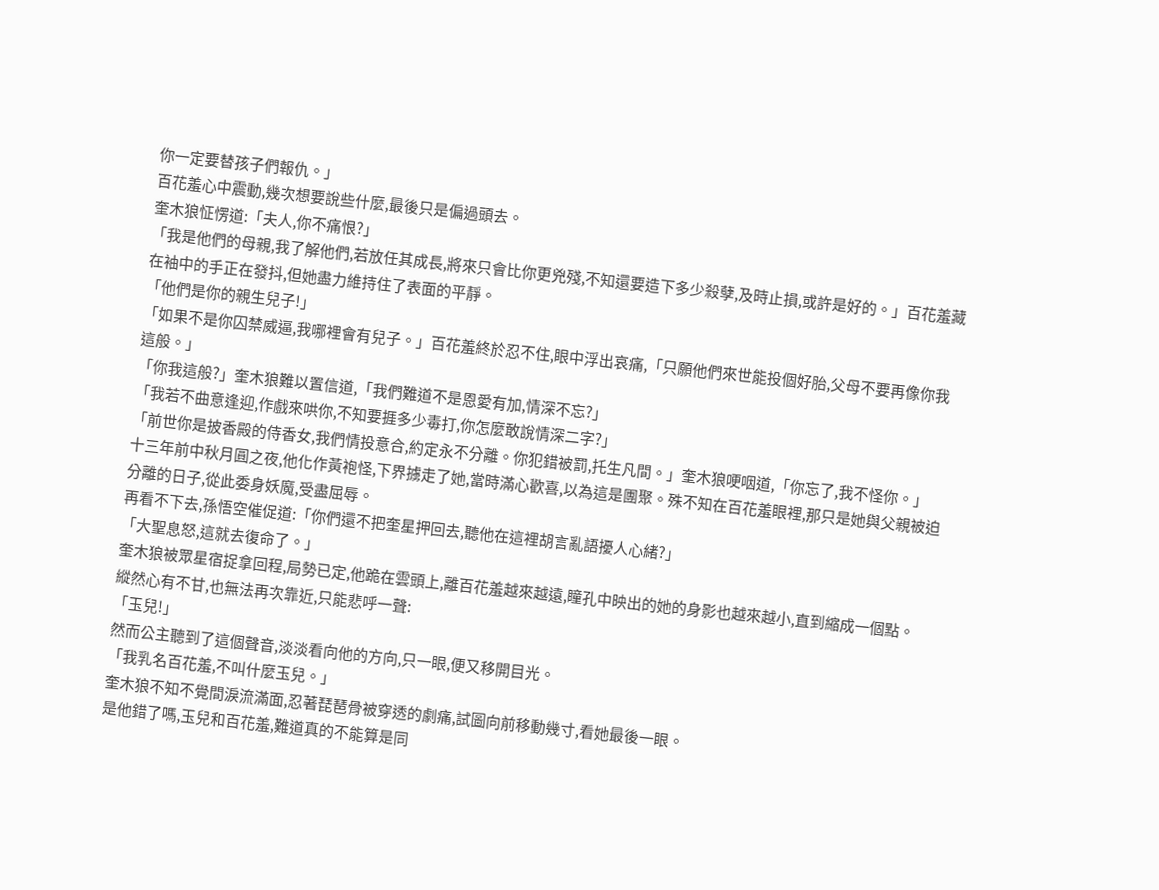你一定要替孩子們報仇。」
百花羞心中震動,幾次想要說些什麼,最後只是偏過頭去。
奎木狼怔愣道:「夫人,你不痛恨?」
「我是他們的母親,我了解他們,若放任其成長,將來只會比你更兇殘,不知還要造下多少殺孽,及時止損,或許是好的。」百花羞藏在袖中的手正在發抖,但她盡力維持住了表面的平靜。
「他們是你的親生兒子!」
「如果不是你囚禁威逼,我哪裡會有兒子。」百花羞終於忍不住,眼中浮出哀痛,「只願他們來世能投個好胎,父母不要再像你我這般。」
「你我這般?」奎木狼難以置信道,「我們難道不是恩愛有加,情深不忘?」
「我若不曲意逢迎,作戲來哄你,不知要捱多少毒打,你怎麼敢說情深二字?」
「前世你是披香殿的侍香女,我們情投意合,約定永不分離。你犯錯被罰,托生凡間。」奎木狼哽咽道,「你忘了,我不怪你。」
十三年前中秋月圓之夜,他化作黃袍怪,下界擄走了她,當時滿心歡喜,以為這是團聚。殊不知在百花羞眼裡,那只是她與父親被迫分離的日子,從此委身妖魔,受盡屈辱。
再看不下去,孫悟空催促道:「你們還不把奎星押回去,聽他在這裡胡言亂語擾人心緒?」
「大聖息怒,這就去復命了。」
奎木狼被眾星宿捉拿回程,局勢已定,他跪在雲頭上,離百花羞越來越遠,瞳孔中映出的她的身影也越來越小,直到縮成一個點。
縱然心有不甘,也無法再次靠近,只能悲呼一聲:
「玉兒!」
然而公主聽到了這個聲音,淡淡看向他的方向,只一眼,便又移開目光。
「我乳名百花羞,不叫什麼玉兒。」
奎木狼不知不覺間淚流滿面,忍著琵琶骨被穿透的劇痛,試圖向前移動幾寸,看她最後一眼。
是他錯了嗎,玉兒和百花羞,難道真的不能算是同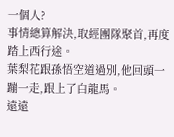一個人?
事情總算解決,取經團隊聚首,再度踏上西行途。
葉梨花跟孫悟空道過別,他回頭一蹦一走,跟上了白龍馬。
遠遠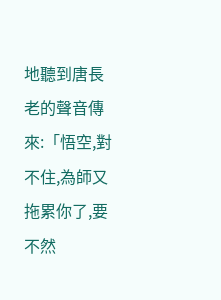地聽到唐長老的聲音傳來:「悟空,對不住,為師又拖累你了,要不然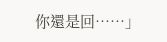你還是回……」